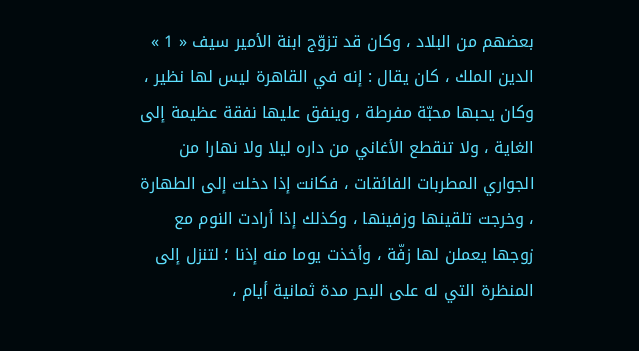بعضهم من البلاد ، وكان قد تزوّج ابنة الأمير سيف « 1 » الدين الملك ، كان يقال : إنه في القاهرة ليس لها نظير ، وكان يحبها محبّة مفرطة ، وينفق عليها نفقة عظيمة إلى الغاية ، ولا تنقطع الأغاني من داره ليلا ولا نهارا من الجواري المطربات الفائقات ، فكانت إذا دخلت إلى الطهارة ، وخرجت تلقينها وزفينها ، وكذلك إذا أرادت النوم مع زوجها يعملن لها زفّة ، وأخذت يوما منه إذنا ؛ لتنزل إلى المنظرة التي له على البحر مدة ثمانية أيام ،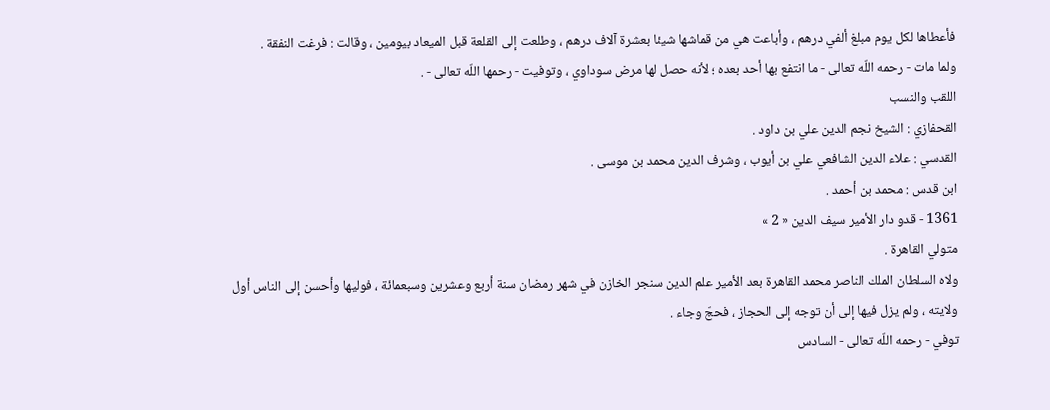فأعطاها لكل يوم مبلغ ألفي درهم ، وأباعت هي من قماشها شيئا بعشرة آلاف درهم ، وطلعت إلى القلعة قبل الميعاد بيومين ، وقالت : فرغت النفقة .
ولما مات - رحمه اللّه تعالى - ما انتفع بها أحد بعده ؛ لأنه حصل لها مرض سوداوي ، وتوفيت - رحمها اللّه تعالى - .
اللقب والنسب
القحفازي : الشيخ نجم الدين علي بن داود .
القدسي : علاء الدين الشافعي علي بن أيوب ، وشرف الدين محمد بن موسى .
ابن قدس : محمد بن أحمد .
1361 - قدو دار الأمير سيف الدين « 2 »
متولي القاهرة .
ولاه السلطان الملك الناصر محمد القاهرة بعد الأمير علم الدين سنجر الخازن في شهر رمضان سنة أربع وعشرين وسبعمائة ، فوليها وأحسن إلى الناس أول ولايته ، ولم يزل فيها إلى أن توجه إلى الحجاز ، فحجّ وجاء .
توفي - رحمه اللّه تعالى - السادس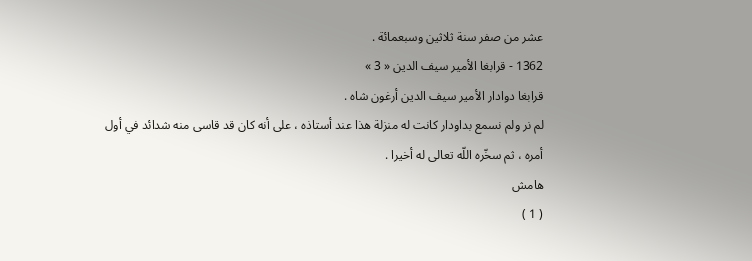عشر من صفر سنة ثلاثين وسبعمائة .
1362 - قرابغا الأمير سيف الدين « 3 »
قرابغا دوادار الأمير سيف الدين أرغون شاه .
لم نر ولم نسمع بداودار كانت له منزلة هذا عند أستاذه ، على أنه كان قد قاسى منه شدائد في أول أمره ، ثم سخّره اللّه تعالى له أخيرا .
هامش
( 1 )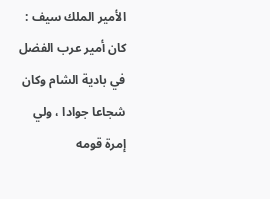الأمير الملك سيف : كان أمير عرب الفضل في بادية الشام وكان شجاعا جوادا ، ولي إمرة قومه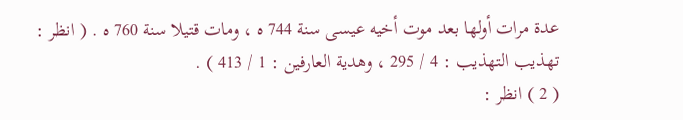عدة مرات أولها بعد موت أخيه عيسى سنة 744 ه ، ومات قتيلا سنة 760 ه . ( انظر : تهذيب التهذيب : 4 / 295 ، وهدية العارفين : 1 / 413 ) .
( 2 ) انظر :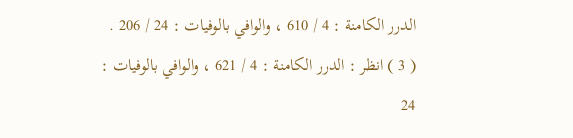الدرر الكامنة : 4 / 610 ، والوافي بالوفيات : 24 / 206 .
( 3 ) انظر : الدرر الكامنة : 4 / 621 ، والوافي بالوفيات : 24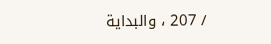/ 207 ، والبداية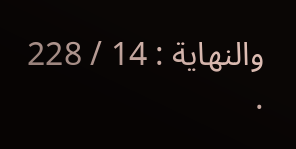والنهاية : 14 / 228 .